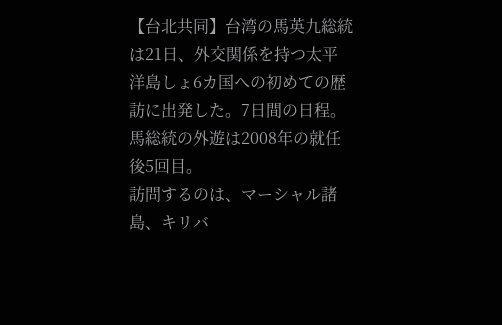【台北共同】台湾の馬英九総統は21日、外交関係を持つ太平洋島しょ6カ国への初めての歴訪に出発した。7日間の日程。馬総統の外遊は2008年の就任後5回目。
訪問するのは、マーシャル諸島、キリバ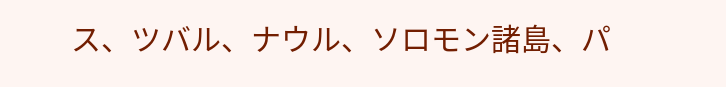ス、ツバル、ナウル、ソロモン諸島、パ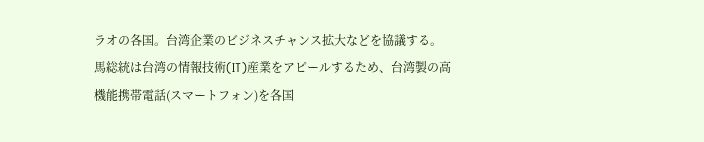ラオの各国。台湾企業のビジネスチャンス拡大などを協議する。
馬総統は台湾の情報技術(IT)産業をアピールするため、台湾製の高機能携帯電話(スマートフォン)を各国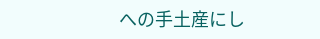への手土産にし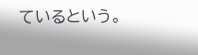ているという。